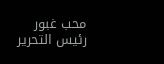محب غبور
رئيس التحرير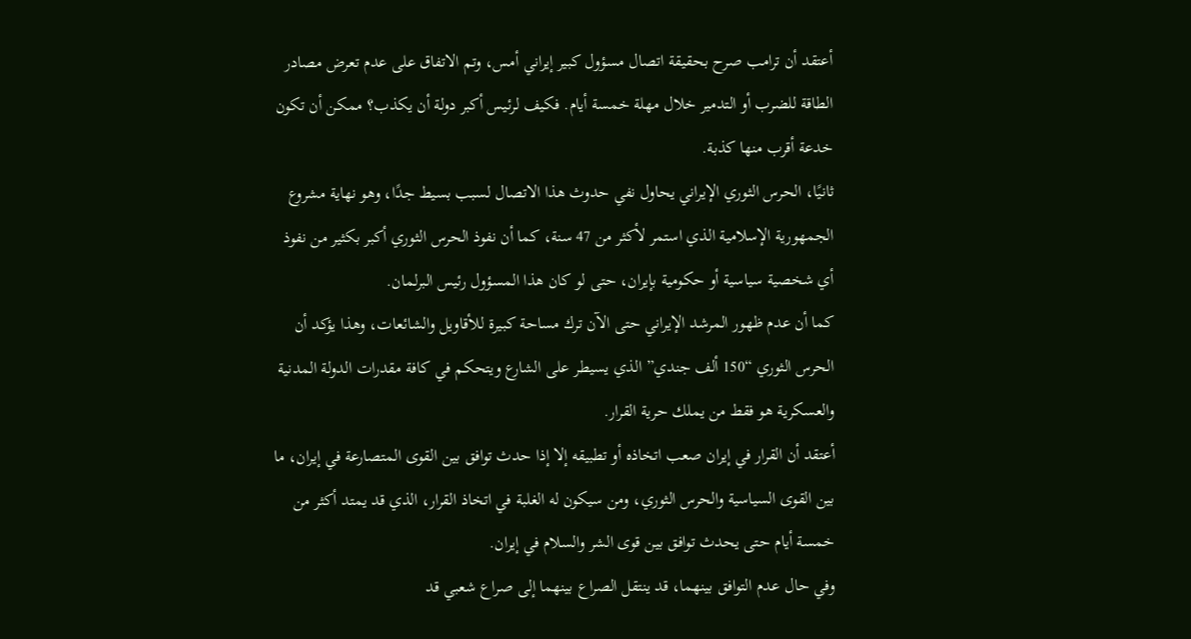أعتقد أن ترامب صرح بحقيقة اتصال مسؤول كبير إيراني أمس، وتم الاتفاق على عدم تعرض مصادر الطاقة للضرب أو التدمير خلال مهلة خمسة أيام. فكيف لرئيس أكبر دولة أن يكذب؟ ممكن أن تكون خدعة أقرب منها كذبة.
ثانيًا، الحرس الثوري الإيراني يحاول نفي حدوث هذا الاتصال لسبب بسيط جدًا، وهو نهاية مشروع الجمهورية الإسلامية الذي استمر لأكثر من 47 سنة، كما أن نفوذ الحرس الثوري أكبر بكثير من نفوذ أي شخصية سياسية أو حكومية بإيران، حتى لو كان هذا المسؤول رئيس البرلمان.
كما أن عدم ظهور المرشد الإيراني حتى الآن ترك مساحة كبيرة للأقاويل والشائعات، وهذا يؤكد أن الحرس الثوري “150 ألف جندي” الذي يسيطر على الشارع ويتحكم في كافة مقدرات الدولة المدنية والعسكرية هو فقط من يملك حرية القرار.
أعتقد أن القرار في إيران صعب اتخاذه أو تطبيقه إلا إذا حدث توافق بين القوى المتصارعة في إيران، ما بين القوى السياسية والحرس الثوري، ومن سيكون له الغلبة في اتخاذ القرار، الذي قد يمتد أكثر من خمسة أيام حتى يحدث توافق بين قوى الشر والسلام في إيران.
وفي حال عدم التوافق بينهما، قد ينتقل الصراع بينهما إلى صراع شعبي قد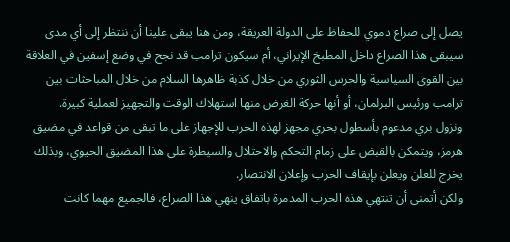يصل إلى صراع دموي للحفاظ على الدولة العريقة، ومن هنا يبقى علينا أن ننتظر إلى أي مدى سيبقى هذا الصراع داخل المطبخ الإيراني، أم سيكون ترامب قد نجح في وضع إسفين في العلاقة بين القوى السياسية والحرس الثوري من خلال كذبة ظاهرها السلام من خلال المباحثات بين ترامب ورئيس البرلمان، أو أنها حركة الغرض منها استهلاك الوقت والتجهيز لعملية كبيرة.
ونزول بري مدعوم بأسطول بحري مجهز لهذه الحرب للإجهاز على ما تبقى من قواعد في مضيق هرمز، ويتمكن بالقبض على زمام التحكم والاحتلال والسيطرة على هذا المضيق الحيوي، وبذلك يخرج للعلن ويعلن بإيقاف الحرب وإعلان الانتصار.
ولكن أتمنى أن تنتهي هذه الحرب المدمرة باتفاق ينهي هذا الصراع، فالجميع مهما كانت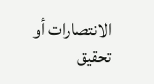الانتصارات أو تحقيق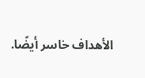الأهداف خاسر أيضًا.